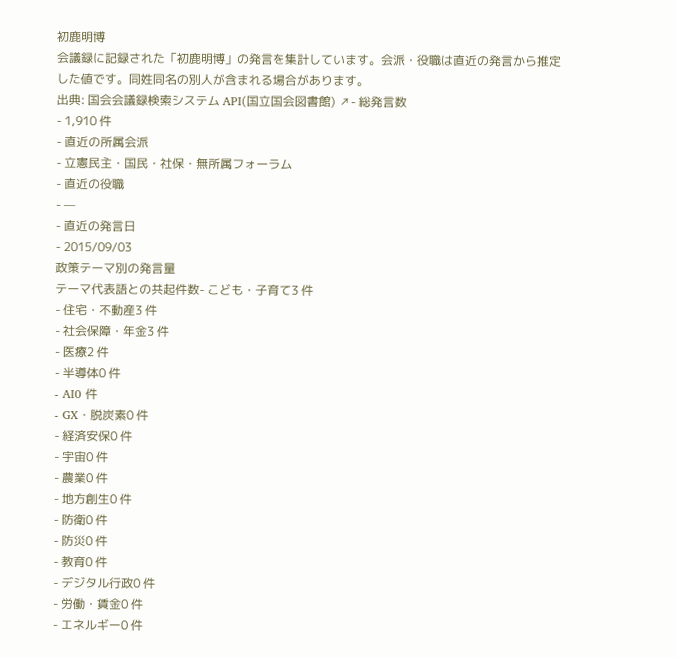初鹿明博
会議録に記録された「初鹿明博」の発言を集計しています。会派・役職は直近の発言から推定した値です。同姓同名の別人が含まれる場合があります。
出典: 国会会議録検索システム API(国立国会図書館) ↗- 総発言数
- 1,910 件
- 直近の所属会派
- 立憲民主・国民・社保・無所属フォーラム
- 直近の役職
- —
- 直近の発言日
- 2015/09/03
政策テーマ別の発言量
テーマ代表語との共起件数- こども・子育て3 件
- 住宅・不動産3 件
- 社会保障・年金3 件
- 医療2 件
- 半導体0 件
- AI0 件
- GX・脱炭素0 件
- 経済安保0 件
- 宇宙0 件
- 農業0 件
- 地方創生0 件
- 防衛0 件
- 防災0 件
- 教育0 件
- デジタル行政0 件
- 労働・賃金0 件
- エネルギー0 件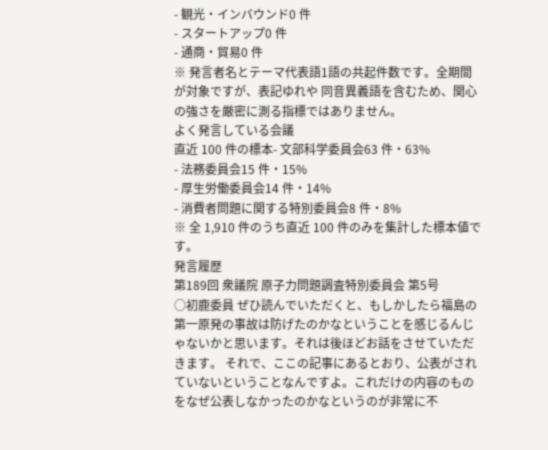- 観光・インバウンド0 件
- スタートアップ0 件
- 通商・貿易0 件
※ 発言者名とテーマ代表語1語の共起件数です。全期間が対象ですが、表記ゆれや 同音異義語を含むため、関心の強さを厳密に測る指標ではありません。
よく発言している会議
直近 100 件の標本- 文部科学委員会63 件・63%
- 法務委員会15 件・15%
- 厚生労働委員会14 件・14%
- 消費者問題に関する特別委員会8 件・8%
※ 全 1,910 件のうち直近 100 件のみを集計した標本値です。
発言履歴
第189回 衆議院 原子力問題調査特別委員会 第5号
○初鹿委員 ぜひ読んでいただくと、もしかしたら福島の第一原発の事故は防げたのかなということを感じるんじゃないかと思います。それは後ほどお話をさせていただきます。 それで、ここの記事にあるとおり、公表がされていないということなんですよ。これだけの内容のものをなぜ公表しなかったのかなというのが非常に不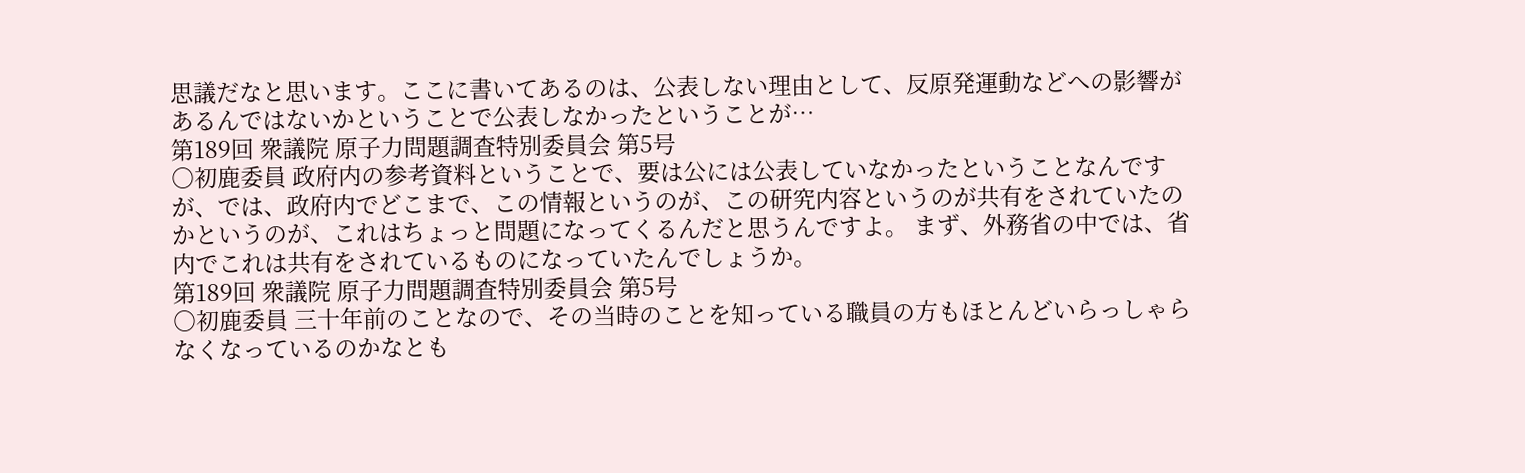思議だなと思います。ここに書いてあるのは、公表しない理由として、反原発運動などへの影響があるんではないかということで公表しなかったということが…
第189回 衆議院 原子力問題調査特別委員会 第5号
○初鹿委員 政府内の参考資料ということで、要は公には公表していなかったということなんですが、では、政府内でどこまで、この情報というのが、この研究内容というのが共有をされていたのかというのが、これはちょっと問題になってくるんだと思うんですよ。 まず、外務省の中では、省内でこれは共有をされているものになっていたんでしょうか。
第189回 衆議院 原子力問題調査特別委員会 第5号
○初鹿委員 三十年前のことなので、その当時のことを知っている職員の方もほとんどいらっしゃらなくなっているのかなとも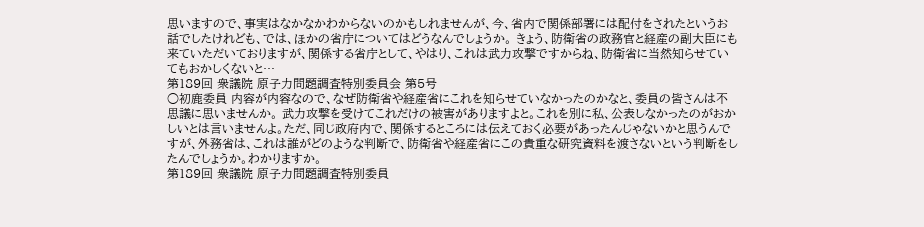思いますので、事実はなかなかわからないのかもしれませんが、今、省内で関係部署には配付をされたというお話でしたけれども、では、ほかの省庁についてはどうなんでしょうか。 きょう、防衛省の政務官と経産の副大臣にも来ていただいておりますが、関係する省庁として、やはり、これは武力攻撃ですからね、防衛省に当然知らせていてもおかしくないと…
第189回 衆議院 原子力問題調査特別委員会 第5号
○初鹿委員 内容が内容なので、なぜ防衛省や経産省にこれを知らせていなかったのかなと、委員の皆さんは不思議に思いませんか。 武力攻撃を受けてこれだけの被害がありますよと。これを別に私、公表しなかったのがおかしいとは言いませんよ。ただ、同じ政府内で、関係するところには伝えておく必要があったんじゃないかと思うんですが、外務省は、これは誰がどのような判断で、防衛省や経産省にこの貴重な研究資料を渡さないという判断をしたんでしょうか。わかりますか。
第189回 衆議院 原子力問題調査特別委員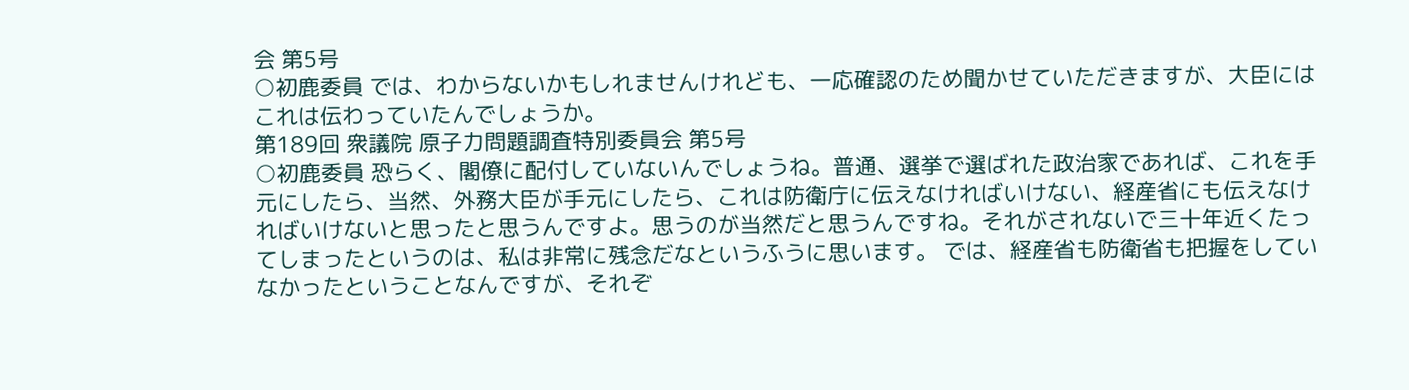会 第5号
○初鹿委員 では、わからないかもしれませんけれども、一応確認のため聞かせていただきますが、大臣にはこれは伝わっていたんでしょうか。
第189回 衆議院 原子力問題調査特別委員会 第5号
○初鹿委員 恐らく、閣僚に配付していないんでしょうね。普通、選挙で選ばれた政治家であれば、これを手元にしたら、当然、外務大臣が手元にしたら、これは防衛庁に伝えなければいけない、経産省にも伝えなければいけないと思ったと思うんですよ。思うのが当然だと思うんですね。それがされないで三十年近くたってしまったというのは、私は非常に残念だなというふうに思います。 では、経産省も防衛省も把握をしていなかったということなんですが、それぞ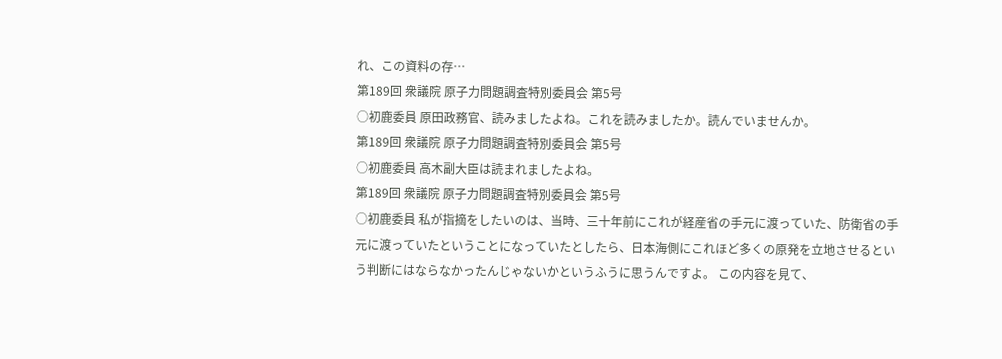れ、この資料の存…
第189回 衆議院 原子力問題調査特別委員会 第5号
○初鹿委員 原田政務官、読みましたよね。これを読みましたか。読んでいませんか。
第189回 衆議院 原子力問題調査特別委員会 第5号
○初鹿委員 高木副大臣は読まれましたよね。
第189回 衆議院 原子力問題調査特別委員会 第5号
○初鹿委員 私が指摘をしたいのは、当時、三十年前にこれが経産省の手元に渡っていた、防衛省の手元に渡っていたということになっていたとしたら、日本海側にこれほど多くの原発を立地させるという判断にはならなかったんじゃないかというふうに思うんですよ。 この内容を見て、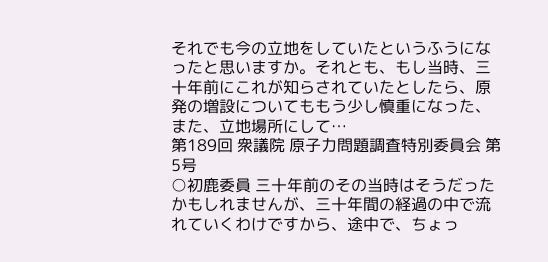それでも今の立地をしていたというふうになったと思いますか。それとも、もし当時、三十年前にこれが知らされていたとしたら、原発の増設についてももう少し慎重になった、また、立地場所にして…
第189回 衆議院 原子力問題調査特別委員会 第5号
○初鹿委員 三十年前のその当時はそうだったかもしれませんが、三十年間の経過の中で流れていくわけですから、途中で、ちょっ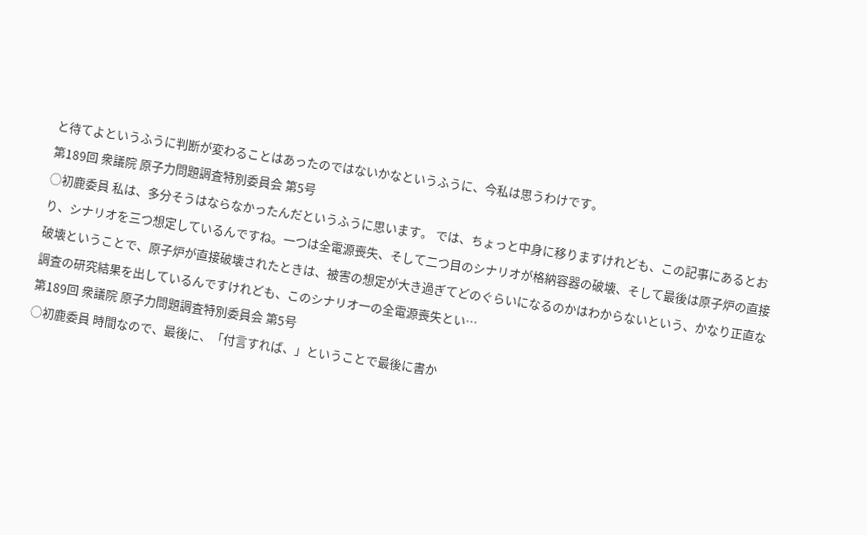と待てよというふうに判断が変わることはあったのではないかなというふうに、今私は思うわけです。
第189回 衆議院 原子力問題調査特別委員会 第5号
○初鹿委員 私は、多分そうはならなかったんだというふうに思います。 では、ちょっと中身に移りますけれども、この記事にあるとおり、シナリオを三つ想定しているんですね。一つは全電源喪失、そして二つ目のシナリオが格納容器の破壊、そして最後は原子炉の直接破壊ということで、原子炉が直接破壊されたときは、被害の想定が大き過ぎてどのぐらいになるのかはわからないという、かなり正直な調査の研究結果を出しているんですけれども、このシナリオ一の全電源喪失とい…
第189回 衆議院 原子力問題調査特別委員会 第5号
○初鹿委員 時間なので、最後に、「付言すれば、」ということで最後に書か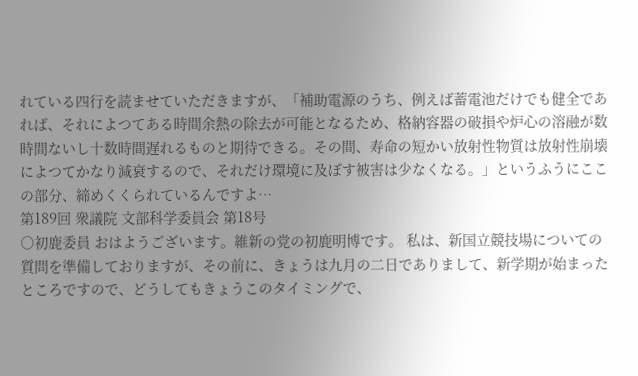れている四行を読ませていただきますが、「補助電源のうち、例えば蓄電池だけでも健全であれば、それによつてある時間余熱の除去が可能となるため、格納容器の破損や炉心の溶融が数時間ないし十数時間遅れるものと期待できる。その間、寿命の短かい放射性物質は放射性崩壊によつてかなり減衰するので、それだけ環境に及ぼす被害は少なくなる。」というふうにここの部分、締めくくられているんですよ…
第189回 衆議院 文部科学委員会 第18号
○初鹿委員 おはようございます。維新の党の初鹿明博です。 私は、新国立競技場についての質問を準備しておりますが、その前に、きょうは九月の二日でありまして、新学期が始まったところですので、どうしてもきょうこのタイミングで、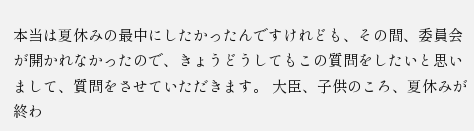本当は夏休みの最中にしたかったんですけれども、その間、委員会が開かれなかったので、きょうどうしてもこの質問をしたいと思いまして、質問をさせていただきます。 大臣、子供のころ、夏休みが終わ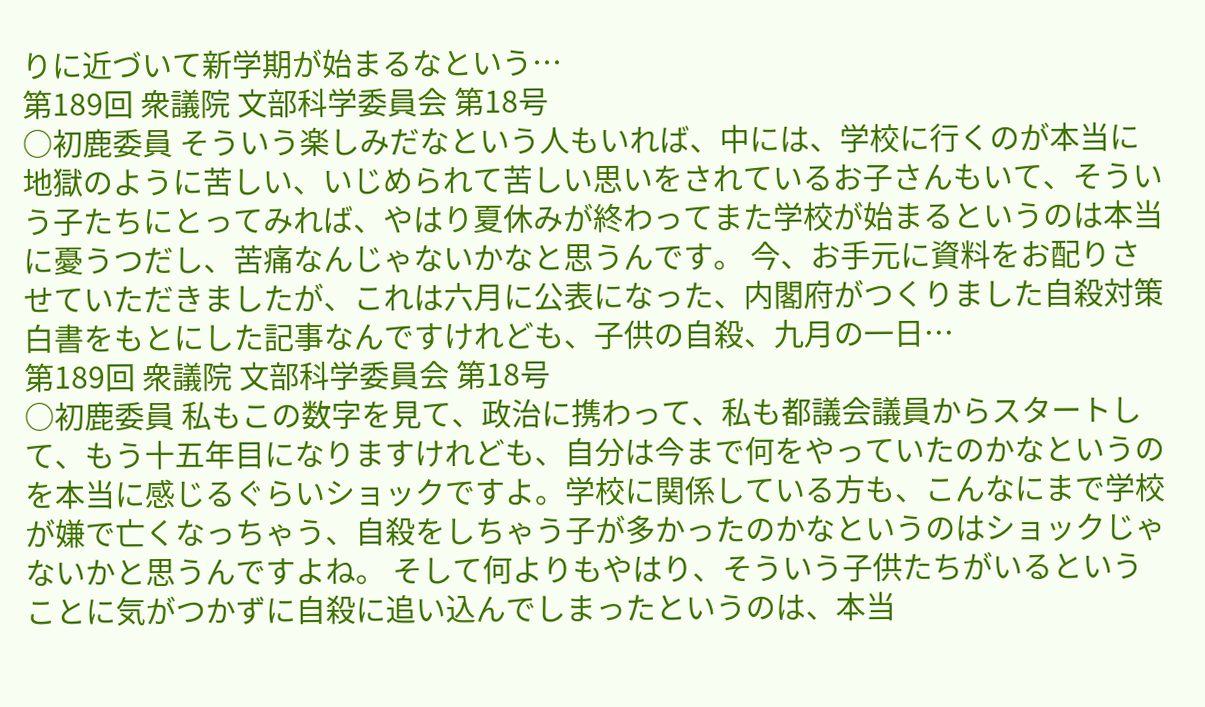りに近づいて新学期が始まるなという…
第189回 衆議院 文部科学委員会 第18号
○初鹿委員 そういう楽しみだなという人もいれば、中には、学校に行くのが本当に地獄のように苦しい、いじめられて苦しい思いをされているお子さんもいて、そういう子たちにとってみれば、やはり夏休みが終わってまた学校が始まるというのは本当に憂うつだし、苦痛なんじゃないかなと思うんです。 今、お手元に資料をお配りさせていただきましたが、これは六月に公表になった、内閣府がつくりました自殺対策白書をもとにした記事なんですけれども、子供の自殺、九月の一日…
第189回 衆議院 文部科学委員会 第18号
○初鹿委員 私もこの数字を見て、政治に携わって、私も都議会議員からスタートして、もう十五年目になりますけれども、自分は今まで何をやっていたのかなというのを本当に感じるぐらいショックですよ。学校に関係している方も、こんなにまで学校が嫌で亡くなっちゃう、自殺をしちゃう子が多かったのかなというのはショックじゃないかと思うんですよね。 そして何よりもやはり、そういう子供たちがいるということに気がつかずに自殺に追い込んでしまったというのは、本当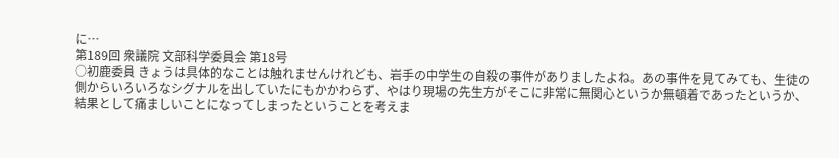に…
第189回 衆議院 文部科学委員会 第18号
○初鹿委員 きょうは具体的なことは触れませんけれども、岩手の中学生の自殺の事件がありましたよね。あの事件を見てみても、生徒の側からいろいろなシグナルを出していたにもかかわらず、やはり現場の先生方がそこに非常に無関心というか無頓着であったというか、結果として痛ましいことになってしまったということを考えま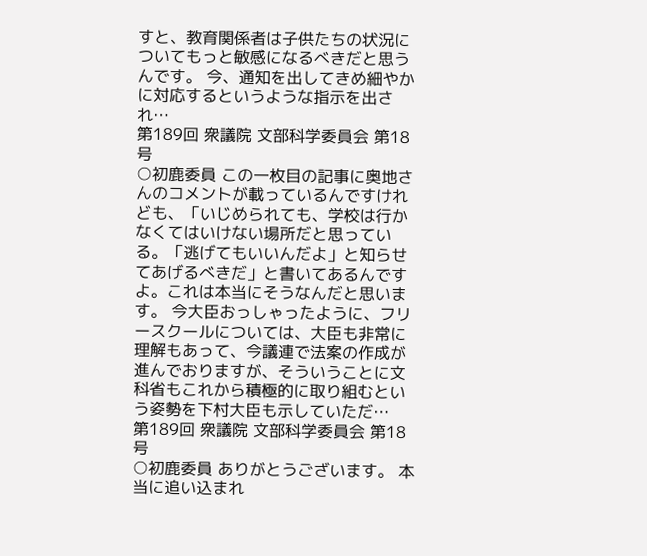すと、教育関係者は子供たちの状況についてもっと敏感になるべきだと思うんです。 今、通知を出してきめ細やかに対応するというような指示を出され…
第189回 衆議院 文部科学委員会 第18号
○初鹿委員 この一枚目の記事に奥地さんのコメントが載っているんですけれども、「いじめられても、学校は行かなくてはいけない場所だと思っている。「逃げてもいいんだよ」と知らせてあげるべきだ」と書いてあるんですよ。これは本当にそうなんだと思います。 今大臣おっしゃったように、フリースクールについては、大臣も非常に理解もあって、今議連で法案の作成が進んでおりますが、そういうことに文科省もこれから積極的に取り組むという姿勢を下村大臣も示していただ…
第189回 衆議院 文部科学委員会 第18号
○初鹿委員 ありがとうございます。 本当に追い込まれ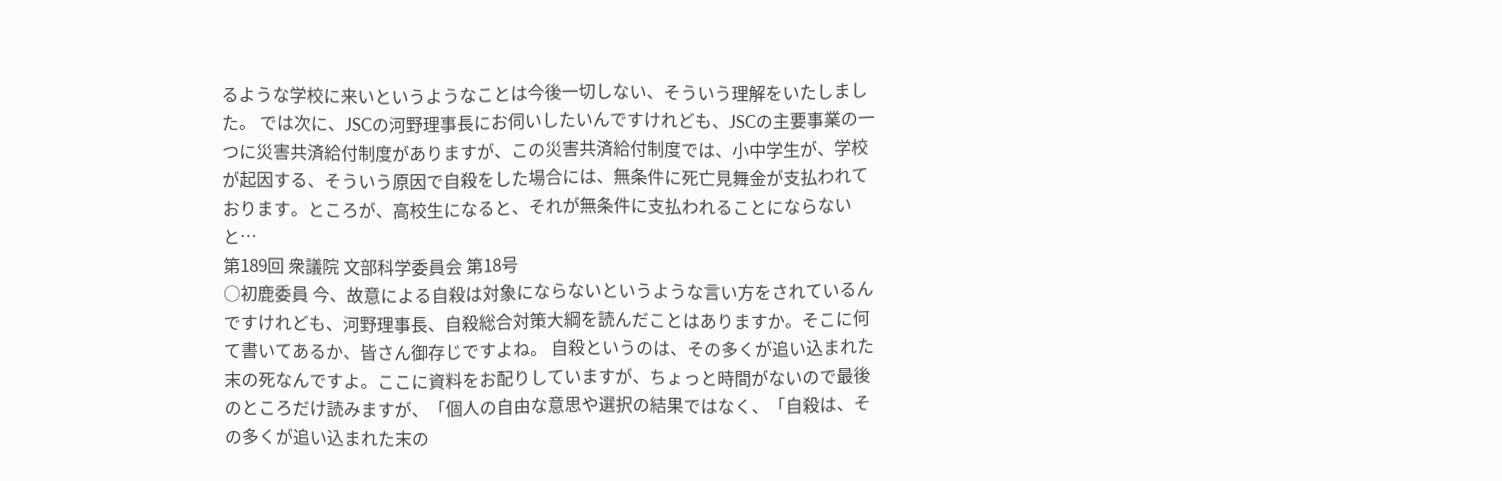るような学校に来いというようなことは今後一切しない、そういう理解をいたしました。 では次に、JSCの河野理事長にお伺いしたいんですけれども、JSCの主要事業の一つに災害共済給付制度がありますが、この災害共済給付制度では、小中学生が、学校が起因する、そういう原因で自殺をした場合には、無条件に死亡見舞金が支払われております。ところが、高校生になると、それが無条件に支払われることにならないと…
第189回 衆議院 文部科学委員会 第18号
○初鹿委員 今、故意による自殺は対象にならないというような言い方をされているんですけれども、河野理事長、自殺総合対策大綱を読んだことはありますか。そこに何て書いてあるか、皆さん御存じですよね。 自殺というのは、その多くが追い込まれた末の死なんですよ。ここに資料をお配りしていますが、ちょっと時間がないので最後のところだけ読みますが、「個人の自由な意思や選択の結果ではなく、「自殺は、その多くが追い込まれた末の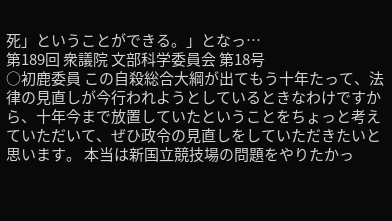死」ということができる。」となっ…
第189回 衆議院 文部科学委員会 第18号
○初鹿委員 この自殺総合大綱が出てもう十年たって、法律の見直しが今行われようとしているときなわけですから、十年今まで放置していたということをちょっと考えていただいて、ぜひ政令の見直しをしていただきたいと思います。 本当は新国立競技場の問題をやりたかっ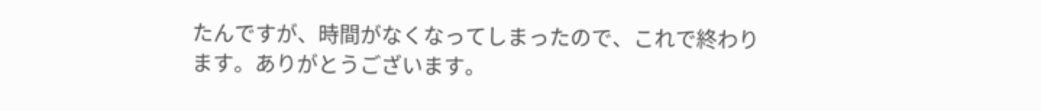たんですが、時間がなくなってしまったので、これで終わります。ありがとうございます。